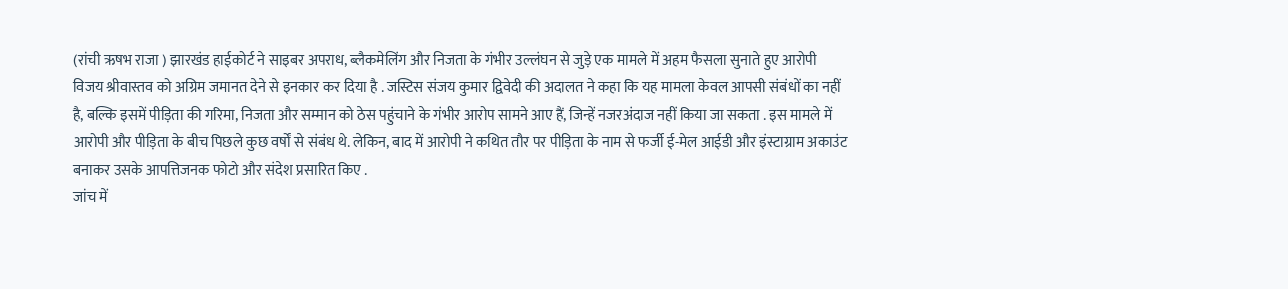(रांची ऋषभ राजा ) झारखंड हाईकोर्ट ने साइबर अपराध, ब्लैकमेलिंग और निजता के गंभीर उल्लंघन से जुड़े एक मामले में अहम फैसला सुनाते हुए आरोपी विजय श्रीवास्तव को अग्रिम जमानत देने से इनकार कर दिया है . जस्टिस संजय कुमार द्विवेदी की अदालत ने कहा कि यह मामला केवल आपसी संबंधों का नहीं है, बल्कि इसमें पीड़िता की गरिमा, निजता और सम्मान को ठेस पहुंचाने के गंभीर आरोप सामने आए हैं, जिन्हें नजरअंदाज नहीं किया जा सकता . इस मामले में आरोपी और पीड़िता के बीच पिछले कुछ वर्षों से संबंध थे. लेकिन, बाद में आरोपी ने कथित तौर पर पीड़िता के नाम से फर्जी ई-मेल आईडी और इंस्टाग्राम अकाउंट बनाकर उसके आपत्तिजनक फोटो और संदेश प्रसारित किए .
जांच में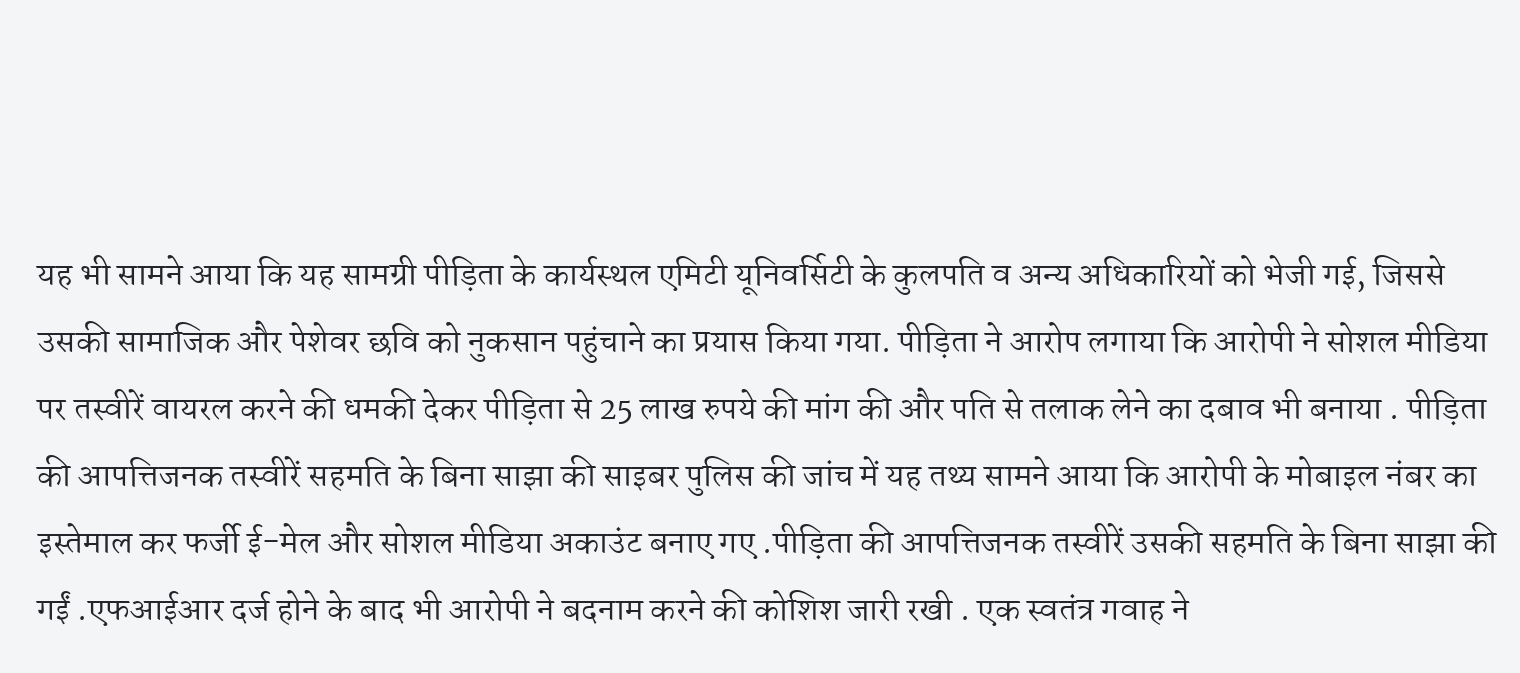यह भी सामने आया कि यह सामग्री पीड़िता के कार्यस्थल एमिटी यूनिवर्सिटी के कुलपति व अन्य अधिकारियों को भेजी गई, जिससे उसकी सामाजिक और पेशेवर छवि को नुकसान पहुंचाने का प्रयास किया गया. पीड़िता ने आरोप लगाया कि आरोपी ने सोशल मीडिया पर तस्वीरें वायरल करने की धमकी देकर पीड़िता से 25 लाख रुपये की मांग की और पति से तलाक लेने का दबाव भी बनाया . पीड़िता की आपत्तिजनक तस्वीरें सहमति के बिना साझा की साइबर पुलिस की जांच में यह तथ्य सामने आया कि आरोपी के मोबाइल नंबर का इस्तेमाल कर फर्जी ई-मेल और सोशल मीडिया अकाउंट बनाए गए .पीड़िता की आपत्तिजनक तस्वीरें उसकी सहमति के बिना साझा की गईं .एफआईआर दर्ज होने के बाद भी आरोपी ने बदनाम करने की कोशिश जारी रखी . एक स्वतंत्र गवाह ने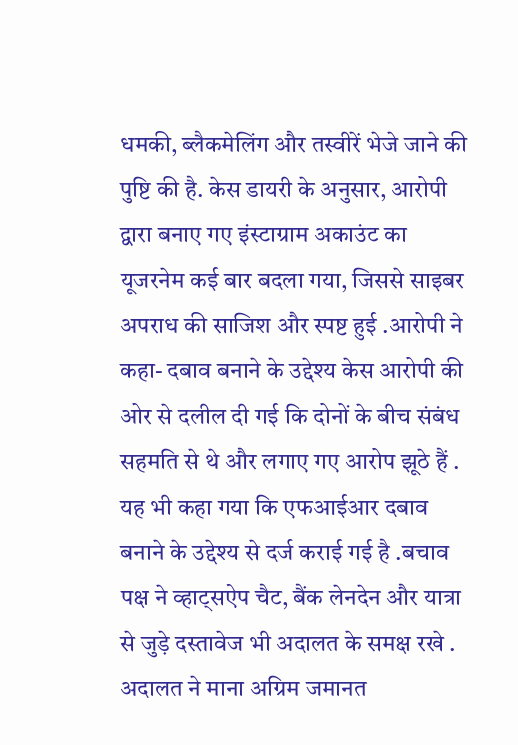धमकी, ब्लैकमेलिंग और तस्वीरें भेजे जाने की पुष्टि की है. केस डायरी के अनुसार, आरोपी द्वारा बनाए गए इंस्टाग्राम अकाउंट का यूजरनेम कई बार बदला गया, जिससे साइबर अपराध की साजिश और स्पष्ट हुई .आरोपी ने कहा- दबाव बनाने के उद्देश्य केस आरोपी की ओर से दलील दी गई कि दोनों के बीच संबंध सहमति से थे और लगाए गए आरोप झूठे हैं . यह भी कहा गया कि एफआईआर दबाव बनाने के उद्देश्य से दर्ज कराई गई है .बचाव पक्ष ने व्हाट्सऐप चैट, बैंक लेनदेन और यात्रा से जुड़े दस्तावेज भी अदालत के समक्ष रखे . अदालत ने माना अग्रिम जमानत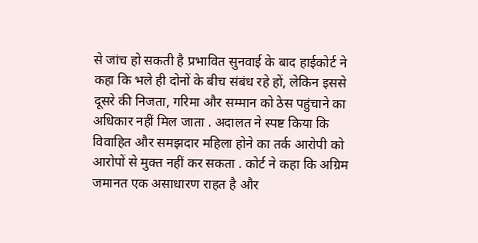से जांच हो सकती है प्रभावित सुनवाई के बाद हाईकोर्ट ने कहा कि भले ही दोनों के बीच संबंध रहे हों, लेकिन इससे दूसरे की निजता, गरिमा और सम्मान को ठेस पहुंचाने का अधिकार नहीं मिल जाता . अदालत ने स्पष्ट किया कि विवाहित और समझदार महिला होने का तर्क आरोपी को आरोपों से मुक्त नहीं कर सकता . कोर्ट ने कहा कि अग्रिम जमानत एक असाधारण राहत है और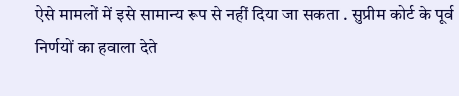ऐसे मामलों में इसे सामान्य रूप से नहीं दिया जा सकता . सुप्रीम कोर्ट के पूर्व निर्णयों का हवाला देते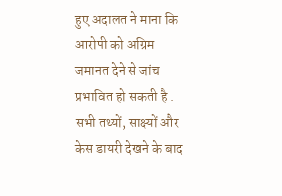हुए अदालत ने माना कि आरोपी को अग्रिम जमानत देने से जांच प्रभावित हो सकती है . सभी तथ्यों, साक्ष्यों और केस डायरी देखने के बाद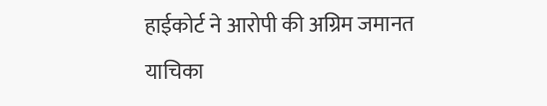हाईकोर्ट ने आरोपी की अग्रिम जमानत याचिका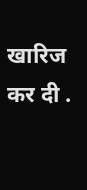खारिज कर दी .